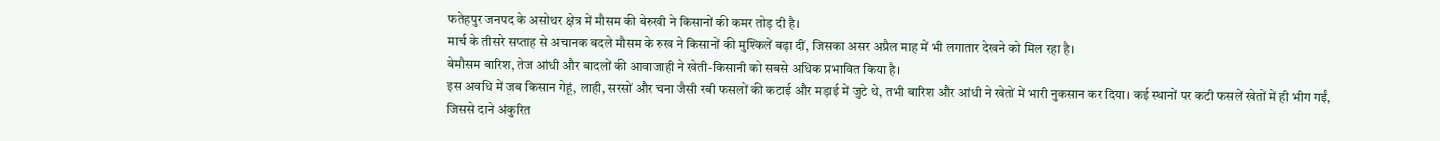फतेहपुर जनपद के असोथर क्षेत्र में मौसम की बेरुखी ने किसानों की कमर तोड़ दी है।
मार्च के तीसरे सप्ताह से अचानक बदले मौसम के रुख ने किसानों की मुश्किलें बढ़ा दीं, जिसका असर अप्रैल माह में भी लगातार देखने को मिल रहा है।
बेमौसम बारिश, तेज आंधी और बादलों की आवाजाही ने खेती-किसानी को सबसे अधिक प्रभावित किया है।
इस अवधि में जब किसान गेहूं, लाही, सरसों और चना जैसी रबी फसलों की कटाई और मड़ाई में जुटे थे, तभी बारिश और आंधी ने खेतों में भारी नुकसान कर दिया। कई स्थानों पर कटी फसलें खेतों में ही भीग गईं, जिससे दाने अंकुरित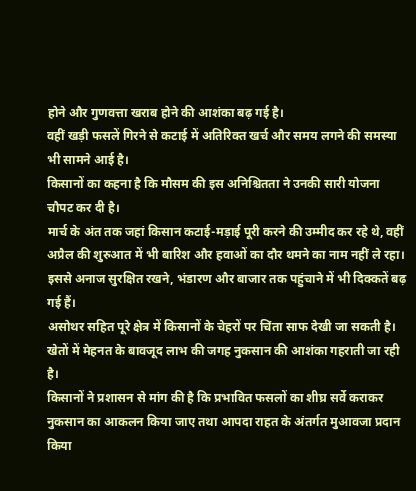होने और गुणवत्ता खराब होने की आशंका बढ़ गई है।
वहीं खड़ी फसलें गिरने से कटाई में अतिरिक्त खर्च और समय लगने की समस्या भी सामने आई है।
किसानों का कहना है कि मौसम की इस अनिश्चितता ने उनकी सारी योजना चौपट कर दी है।
मार्च के अंत तक जहां किसान कटाई-मड़ाई पूरी करने की उम्मीद कर रहे थे, वहीं अप्रैल की शुरुआत में भी बारिश और हवाओं का दौर थमने का नाम नहीं ले रहा।
इससे अनाज सुरक्षित रखने, भंडारण और बाजार तक पहुंचाने में भी दिक्कतें बढ़ गई हैं।
असोथर सहित पूरे क्षेत्र में किसानों के चेहरों पर चिंता साफ देखी जा सकती है। खेतों में मेहनत के बावजूद लाभ की जगह नुकसान की आशंका गहराती जा रही है।
किसानों ने प्रशासन से मांग की है कि प्रभावित फसलों का शीघ्र सर्वे कराकर नुकसान का आकलन किया जाए तथा आपदा राहत के अंतर्गत मुआवजा प्रदान किया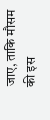जाए, ताकि मौसम की इस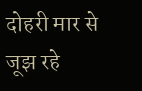दोहरी मार से जूझ रहे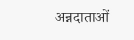अन्नदाताओं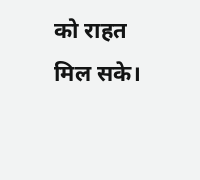को राहत मिल सके।